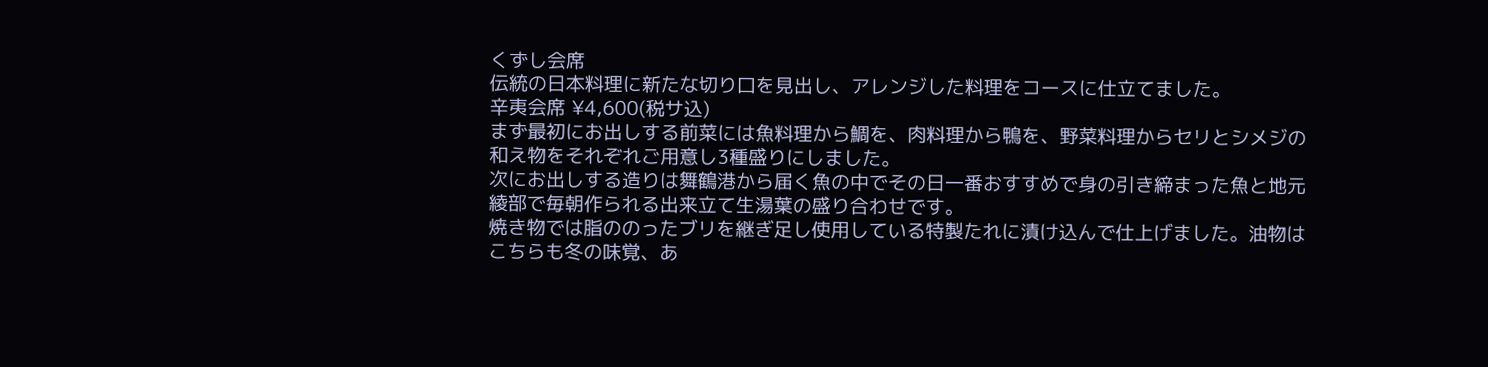くずし会席
伝統の日本料理に新たな切り口を見出し、アレンジした料理をコースに仕立てました。
辛夷会席 ¥4,600(税サ込)
まず最初にお出しする前菜には魚料理から鯛を、肉料理から鴨を、野菜料理からセリとシメジの和え物をそれぞれご用意し3種盛りにしました。
次にお出しする造りは舞鶴港から届く魚の中でその日一番おすすめで身の引き締まった魚と地元綾部で毎朝作られる出来立て生湯葉の盛り合わせです。
焼き物では脂ののったブリを継ぎ足し使用している特製たれに漬け込んで仕上げました。油物はこちらも冬の味覚、あ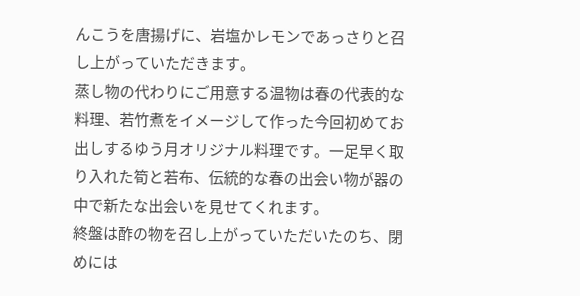んこうを唐揚げに、岩塩かレモンであっさりと召し上がっていただきます。
蒸し物の代わりにご用意する温物は春の代表的な料理、若竹煮をイメージして作った今回初めてお出しするゆう月オリジナル料理です。一足早く取り入れた筍と若布、伝統的な春の出会い物が器の中で新たな出会いを見せてくれます。
終盤は酢の物を召し上がっていただいたのち、閉めには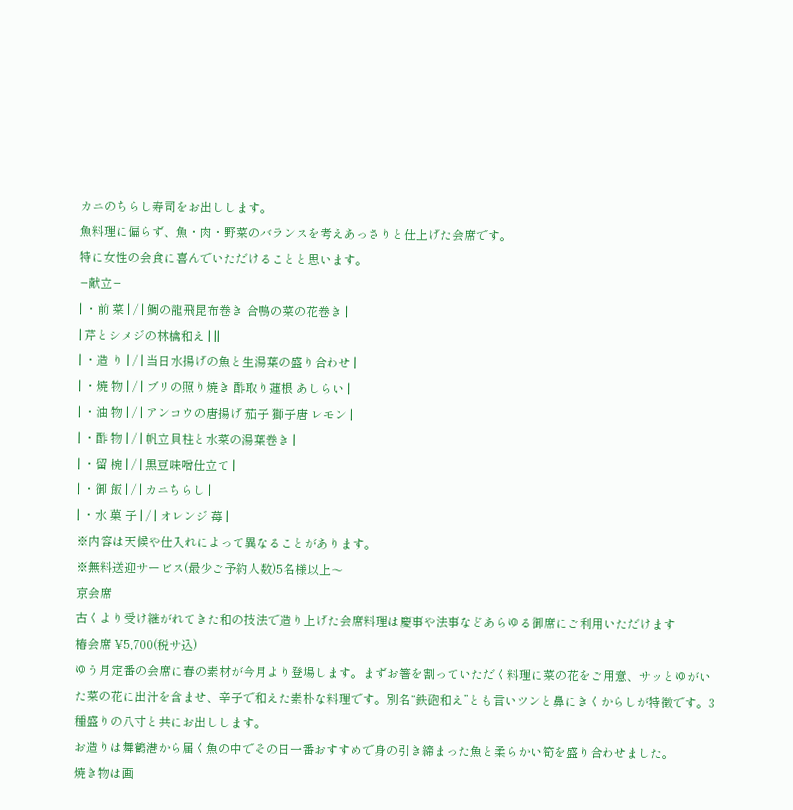カニのちらし寿司をお出しします。
魚料理に偏らず、魚・肉・野菜のバランスを考えあっさりと仕上げた会席です。
特に女性の会食に喜んでいただけることと思います。
−献立−
| ・前 菜 | / | 鯛の龍飛昆布巻き 合鴨の菜の花巻き |
| 芹とシメジの林檎和え | ||
| ・造 り | / | 当日水揚げの魚と生湯葉の盛り合わせ |
| ・焼 物 | / | ブリの照り焼き 酢取り蓮根 あしらい |
| ・油 物 | / | アンコウの唐揚げ 茄子 獅子唐 レモン |
| ・酢 物 | / | 帆立貝柱と水菜の湯葉巻き |
| ・留 椀 | / | 黒豆味噌仕立て |
| ・御 飯 | / | カニちらし |
| ・水 菓 子 | / | オレンジ 苺 |
※内容は天候や仕入れによって異なることがあります。
※無料送迎サービス(最少ご予約人数)5名様以上〜
京会席
古くより受け継がれてきた和の技法で造り上げた会席料理は慶事や法事などあらゆる御席にご利用いただけます
椿会席 ¥5,700(税サ込)
ゆう月定番の会席に春の素材が今月より登場します。まずお箸を割っていただく料理に菜の花をご用意、サッとゆがいた菜の花に出汁を含ませ、辛子で和えた素朴な料理です。別名“鉄砲和え”とも言いツンと鼻にきくからしが特徴です。3種盛りの八寸と共にお出しします。
お造りは舞鶴港から届く魚の中でその日一番おすすめで身の引き締まった魚と柔らかい筍を盛り合わせました。
焼き物は画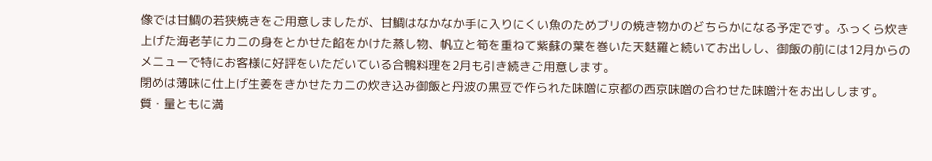像では甘鯛の若狭焼きをご用意しましたが、甘鯛はなかなか手に入りにくい魚のためブリの焼き物かのどちらかになる予定です。ふっくら炊き上げた海老芋にカニの身をとかせた餡をかけた蒸し物、帆立と筍を重ねて紫蘇の葉を巻いた天麩羅と続いてお出しし、御飯の前には12月からのメニューで特にお客様に好評をいただいている合鴨料理を2月も引き続きご用意します。
閉めは薄味に仕上げ生姜をきかせたカニの炊き込み御飯と丹波の黒豆で作られた味噌に京都の西京味噌の合わせた味噌汁をお出しします。
質・量ともに満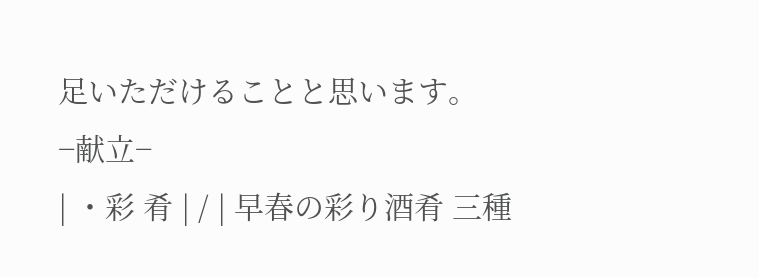足いただけることと思います。
−献立−
| ・彩 肴 | / | 早春の彩り酒肴 三種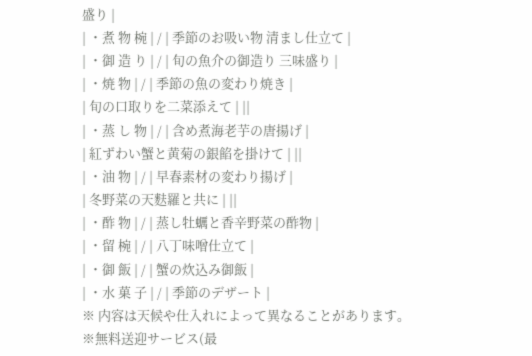盛り |
| ・煮 物 椀 | / | 季節のお吸い物 清まし仕立て |
| ・御 造 り | / | 旬の魚介の御造り 三味盛り |
| ・焼 物 | / | 季節の魚の変わり焼き |
| 旬の口取りを二菜添えて | ||
| ・蒸 し 物 | / | 含め煮海老芋の唐揚げ |
| 紅ずわい蟹と黄菊の銀餡を掛けて | ||
| ・油 物 | / | 早春素材の変わり揚げ |
| 冬野菜の天麩羅と共に | ||
| ・酢 物 | / | 蒸し牡蠣と香辛野菜の酢物 |
| ・留 椀 | / | 八丁味噌仕立て |
| ・御 飯 | / | 蟹の炊込み御飯 |
| ・水 菓 子 | / | 季節のデザート |
※ 内容は天候や仕入れによって異なることがあります。
※無料送迎サービス(最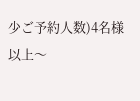少ご予約人数)4名様以上〜